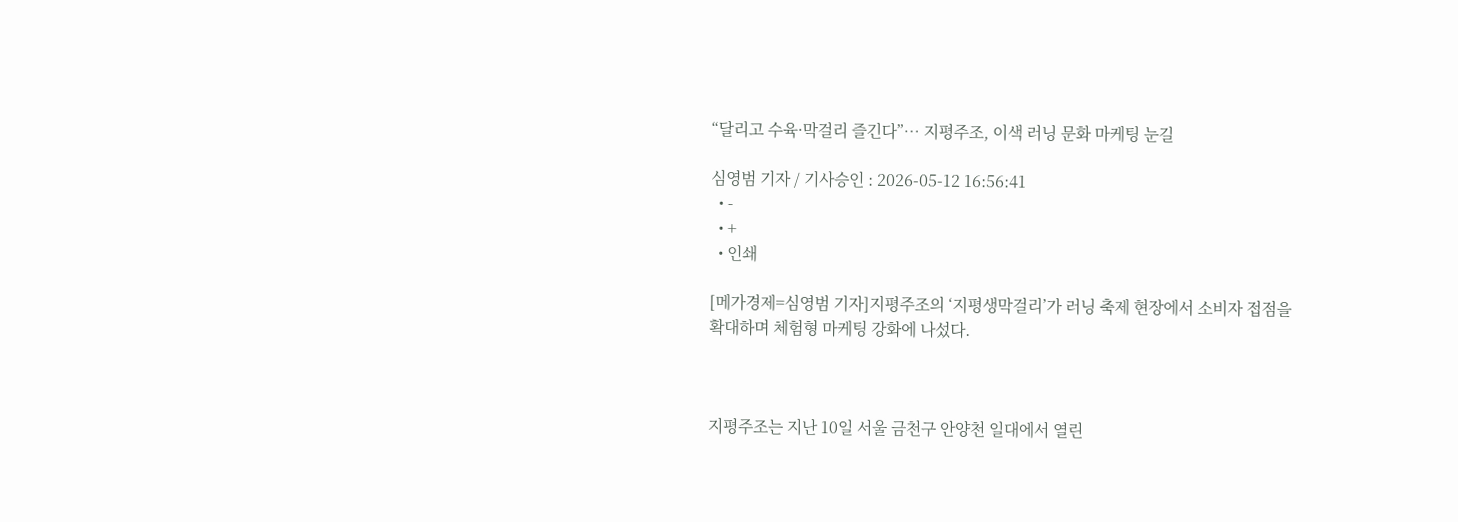“달리고 수육·막걸리 즐긴다”… 지평주조, 이색 러닝 문화 마케팅 눈길

심영범 기자 / 기사승인 : 2026-05-12 16:56:41
  • -
  • +
  • 인쇄

[메가경제=심영범 기자]지평주조의 ‘지평생막걸리’가 러닝 축제 현장에서 소비자 접점을 확대하며 체험형 마케팅 강화에 나섰다.



지평주조는 지난 10일 서울 금천구 안양천 일대에서 열린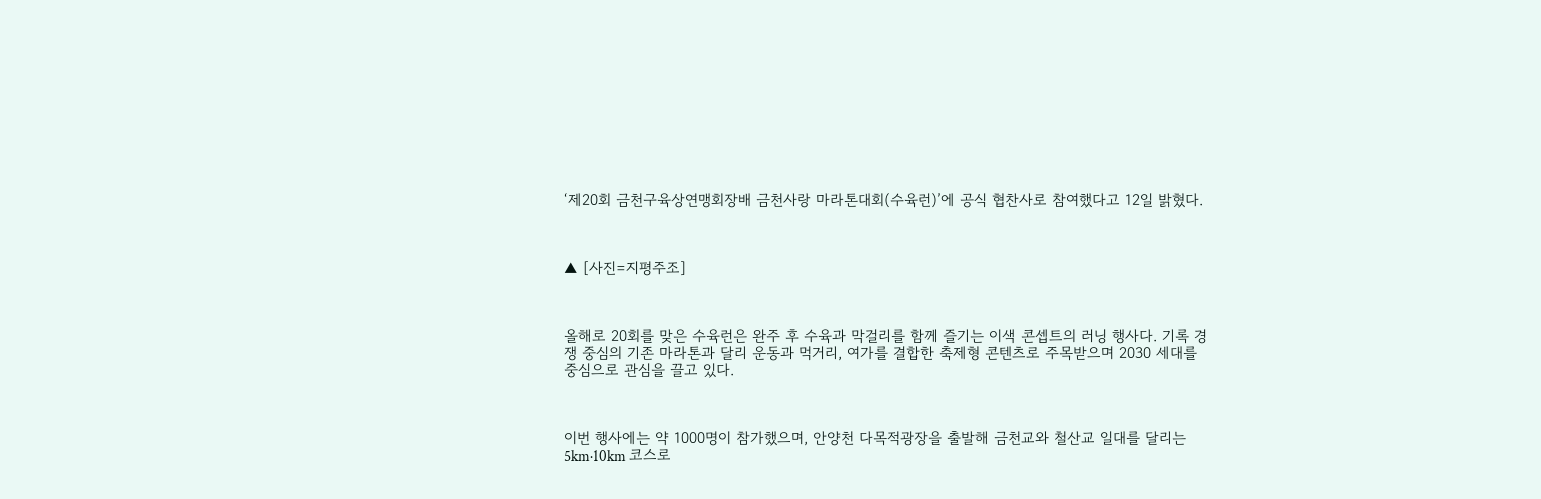‘제20회 금천구육상연맹회장배 금천사랑 마라톤대회(수육런)’에 공식 협찬사로 참여했다고 12일 밝혔다.



▲ [사진=지평주조]



올해로 20회를 맞은 수육런은 완주 후 수육과 막걸리를 함께 즐기는 이색 콘셉트의 러닝 행사다. 기록 경쟁 중심의 기존 마라톤과 달리 운동과 먹거리, 여가를 결합한 축제형 콘텐츠로 주목받으며 2030 세대를 중심으로 관심을 끌고 있다.



이번 행사에는 약 1000명이 참가했으며, 안양천 다목적광장을 출발해 금천교와 철산교 일대를 달리는 5km·10km 코스로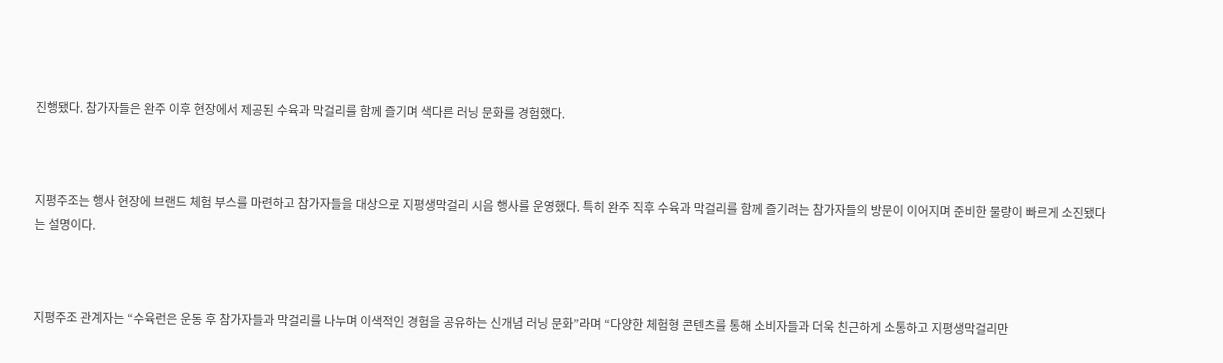진행됐다. 참가자들은 완주 이후 현장에서 제공된 수육과 막걸리를 함께 즐기며 색다른 러닝 문화를 경험했다.



지평주조는 행사 현장에 브랜드 체험 부스를 마련하고 참가자들을 대상으로 지평생막걸리 시음 행사를 운영했다. 특히 완주 직후 수육과 막걸리를 함께 즐기려는 참가자들의 방문이 이어지며 준비한 물량이 빠르게 소진됐다는 설명이다.



지평주조 관계자는 “수육런은 운동 후 참가자들과 막걸리를 나누며 이색적인 경험을 공유하는 신개념 러닝 문화”라며 “다양한 체험형 콘텐츠를 통해 소비자들과 더욱 친근하게 소통하고 지평생막걸리만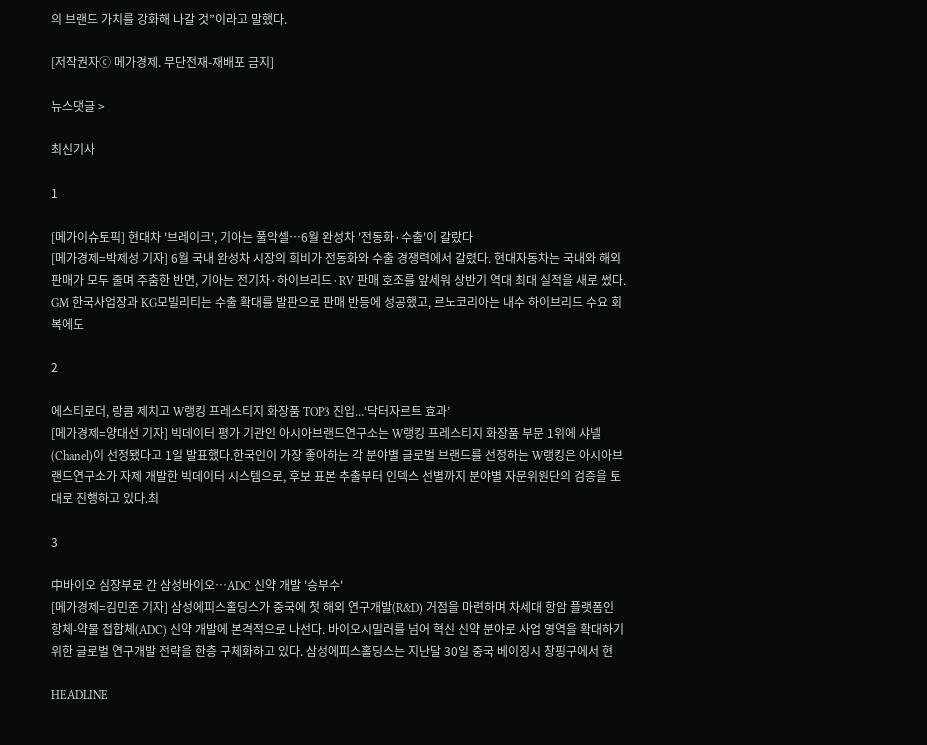의 브랜드 가치를 강화해 나갈 것”이라고 말했다.

[저작권자ⓒ 메가경제. 무단전재-재배포 금지]

뉴스댓글 >

최신기사

1

[메가이슈토픽] 현대차 '브레이크', 기아는 풀악셀…6월 완성차 '전동화·수출'이 갈랐다
[메가경제=박제성 기자] 6월 국내 완성차 시장의 희비가 전동화와 수출 경쟁력에서 갈렸다. 현대자동차는 국내와 해외 판매가 모두 줄며 주춤한 반면, 기아는 전기차·하이브리드·RV 판매 호조를 앞세워 상반기 역대 최대 실적을 새로 썼다. GM 한국사업장과 KG모빌리티는 수출 확대를 발판으로 판매 반등에 성공했고, 르노코리아는 내수 하이브리드 수요 회복에도

2

에스티로더, 랑콤 제치고 W랭킹 프레스티지 화장품 TOP3 진입...‘닥터자르트 효과’
[메가경제=양대선 기자] 빅데이터 평가 기관인 아시아브랜드연구소는 W랭킹 프레스티지 화장품 부문 1위에 샤넬(Chanel)이 선정됐다고 1일 발표했다.한국인이 가장 좋아하는 각 분야별 글로벌 브랜드를 선정하는 W랭킹은 아시아브랜드연구소가 자제 개발한 빅데이터 시스템으로, 후보 표본 추출부터 인덱스 선별까지 분야별 자문위원단의 검증을 토대로 진행하고 있다.최

3

中바이오 심장부로 간 삼성바이오…ADC 신약 개발 '승부수'
[메가경제=김민준 기자] 삼성에피스홀딩스가 중국에 첫 해외 연구개발(R&D) 거점을 마련하며 차세대 항암 플랫폼인 항체-약물 접합체(ADC) 신약 개발에 본격적으로 나선다. 바이오시밀러를 넘어 혁신 신약 분야로 사업 영역을 확대하기 위한 글로벌 연구개발 전략을 한층 구체화하고 있다. 삼성에피스홀딩스는 지난달 30일 중국 베이징시 창핑구에서 현

HEADLINE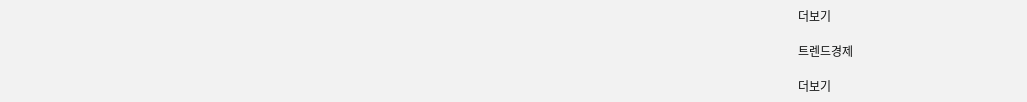더보기

트렌드경제

더보기